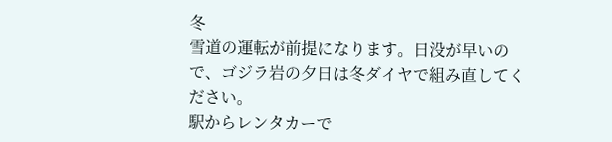冬
雪道の運転が前提になります。日没が早いので、ゴジラ岩の夕日は冬ダイヤで組み直してください。
駅からレンタカーで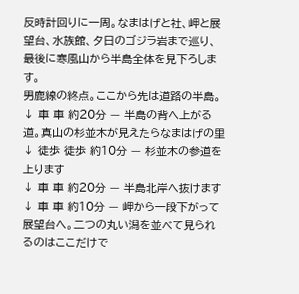反時計回りに一周。なまはげと社、岬と展望台、水族館、夕日のゴジラ岩まで巡り、最後に寒風山から半島全体を見下ろします。
男鹿線の終点。ここから先は道路の半島。
↓ 車 車 約20分 — 半島の背へ上がる道。真山の杉並木が見えたらなまはげの里
↓ 徒歩 徒歩 約10分 — 杉並木の参道を上ります
↓ 車 車 約20分 — 半島北岸へ抜けます
↓ 車 車 約10分 — 岬から一段下がって展望台へ。二つの丸い潟を並べて見られるのはここだけで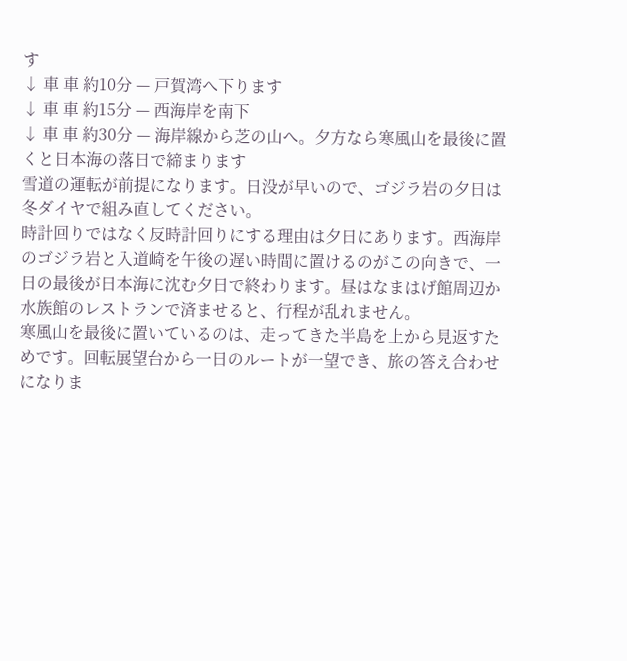す
↓ 車 車 約10分 — 戸賀湾へ下ります
↓ 車 車 約15分 — 西海岸を南下
↓ 車 車 約30分 — 海岸線から芝の山へ。夕方なら寒風山を最後に置くと日本海の落日で締まります
雪道の運転が前提になります。日没が早いので、ゴジラ岩の夕日は冬ダイヤで組み直してください。
時計回りではなく反時計回りにする理由は夕日にあります。西海岸のゴジラ岩と入道崎を午後の遅い時間に置けるのがこの向きで、一日の最後が日本海に沈む夕日で終わります。昼はなまはげ館周辺か水族館のレストランで済ませると、行程が乱れません。
寒風山を最後に置いているのは、走ってきた半島を上から見返すためです。回転展望台から一日のルートが一望でき、旅の答え合わせになりま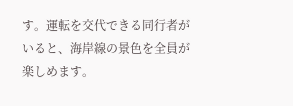す。運転を交代できる同行者がいると、海岸線の景色を全員が楽しめます。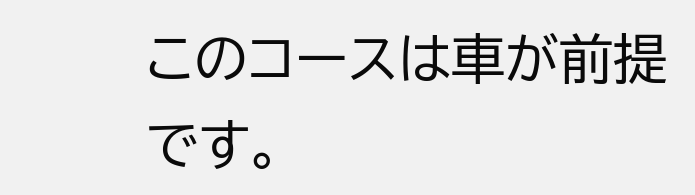このコースは車が前提です。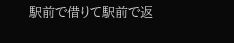駅前で借りて駅前で返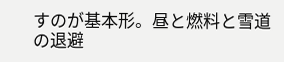すのが基本形。昼と燃料と雪道の退避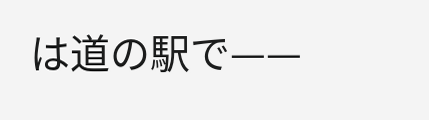は道の駅で——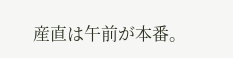産直は午前が本番。